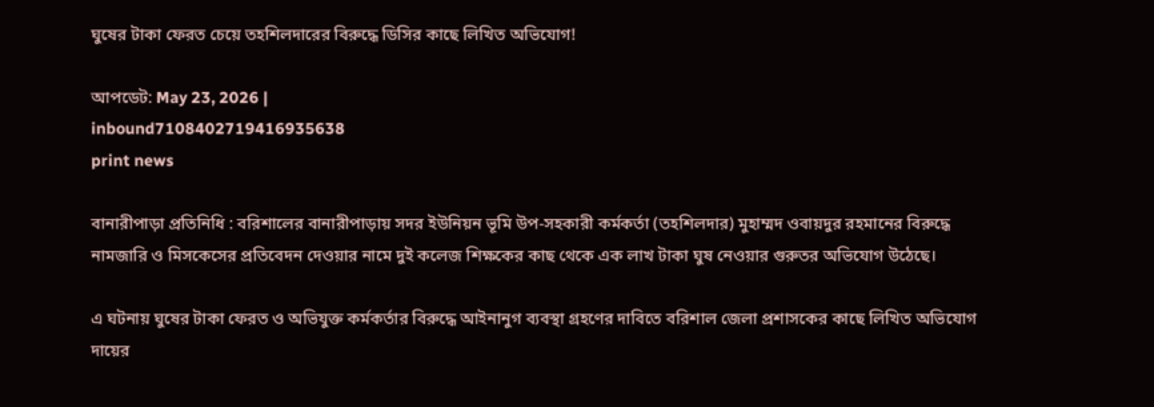ঘুষের টাকা ফেরত চেয়ে তহশিলদারের বিরুদ্ধে ডিসির কাছে লিখিত অভিযোগ!

আপডেট: May 23, 2026 |
inbound7108402719416935638
print news

বানারীপাড়া প্রতিনিধি : বরিশালের বানারীপাড়ায় সদর ইউনিয়ন ভূমি উপ-সহকারী কর্মকর্তা (তহশিলদার) মুহাম্মদ ওবায়দুর রহমানের বিরুদ্ধে নামজারি ও মিসকেসের প্রতিবেদন দেওয়ার নামে দুই কলেজ শিক্ষকের কাছ থেকে এক লাখ টাকা ঘুষ নেওয়ার গুরুতর অভিযোগ উঠেছে।

এ ঘটনায় ঘুষের টাকা ফেরত ও অভিযুক্ত কর্মকর্তার বিরুদ্ধে আইনানুগ ব্যবস্থা গ্রহণের দাবিতে বরিশাল জেলা প্রশাসকের কাছে লিখিত অভিযোগ দায়ের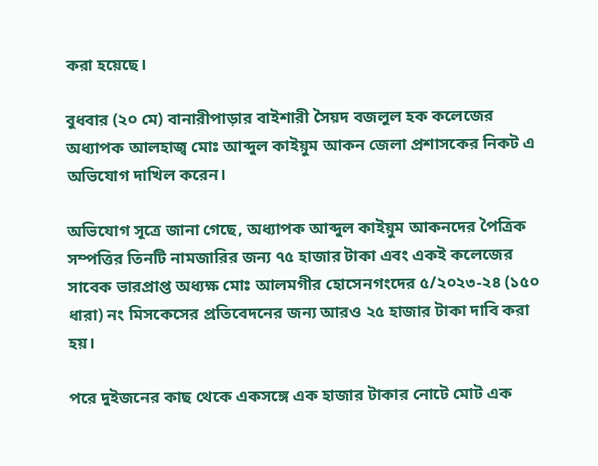করা হয়েছে।

বুধবার (২০ মে) বানারীপাড়ার বাইশারী সৈয়দ বজলুল হক কলেজের অধ্যাপক আলহাজ্ব মোঃ আব্দুল কাইয়ুম আকন জেলা প্রশাসকের নিকট এ অভিযোগ দাখিল করেন।

অভিযোগ সূত্রে জানা গেছে, অধ্যাপক আব্দুল কাইয়ুম আকনদের পৈত্রিক সম্পত্তির তিনটি নামজারির জন্য ৭৫ হাজার টাকা এবং একই কলেজের সাবেক ভারপ্রাপ্ত অধ্যক্ষ মোঃ আলমগীর হোসেনগংদের ৫/২০২৩-২৪ (১৫০ ধারা) নং মিসকেসের প্রতিবেদনের জন্য আরও ২৫ হাজার টাকা দাবি করা হয়।

পরে দুইজনের কাছ থেকে একসঙ্গে এক হাজার টাকার নোটে মোট এক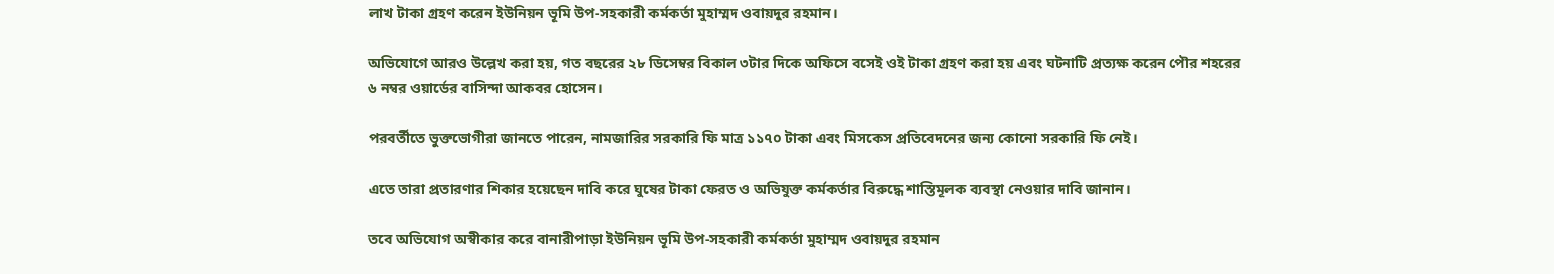লাখ টাকা গ্রহণ করেন ইউনিয়ন ভূমি উপ-সহকারী কর্মকর্তা মুহাম্মদ ওবায়দুর রহমান।

অভিযোগে আরও উল্লেখ করা হয়, গত বছরের ২৮ ডিসেম্বর বিকাল ৩টার দিকে অফিসে বসেই ওই টাকা গ্রহণ করা হয় এবং ঘটনাটি প্রত্যক্ষ করেন পৌর শহরের ৬ নম্বর ওয়ার্ডের বাসিন্দা আকবর হোসেন।

পরবর্তীতে ভুক্তভোগীরা জানতে পারেন, নামজারির সরকারি ফি মাত্র ১১৭০ টাকা এবং মিসকেস প্রতিবেদনের জন্য কোনো সরকারি ফি নেই।

এতে তারা প্রতারণার শিকার হয়েছেন দাবি করে ঘুষের টাকা ফেরত ও অভিযুক্ত কর্মকর্তার বিরুদ্ধে শাস্তিমূলক ব্যবস্থা নেওয়ার দাবি জানান।

তবে অভিযোগ অস্বীকার করে বানারীপাড়া ইউনিয়ন ভূমি উপ-সহকারী কর্মকর্তা মুহাম্মদ ওবায়দুর রহমান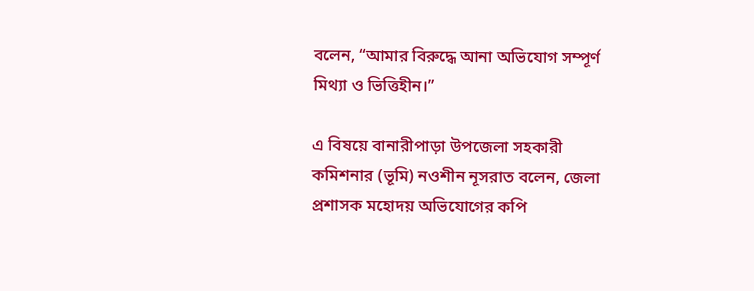বলেন, “আমার বিরুদ্ধে আনা অভিযোগ সম্পূর্ণ মিথ্যা ও ভিত্তিহীন।”

এ বিষয়ে বানারীপাড়া উপজেলা সহকারী কমিশনার (ভূমি) নওশীন নূসরাত বলেন, জেলা প্রশাসক মহোদয় অভিযোগের কপি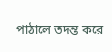পাঠালে তদন্ত করে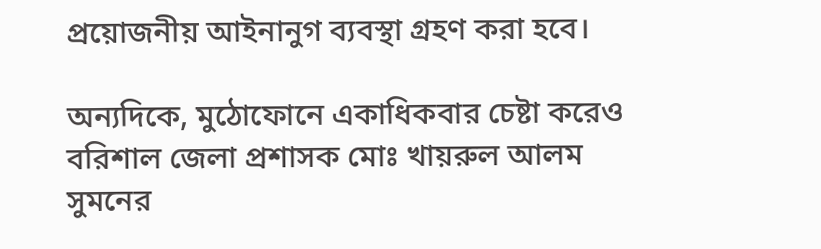প্রয়োজনীয় আইনানুগ ব্যবস্থা গ্রহণ করা হবে।

অন্যদিকে, মুঠোফোনে একাধিকবার চেষ্টা করেও বরিশাল জেলা প্রশাসক মোঃ খায়রুল আলম সুমনের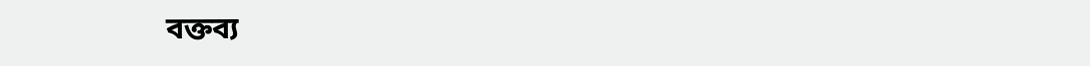বক্তব্য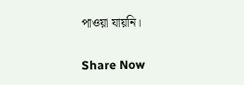পাওয়া যায়নি।

Share Now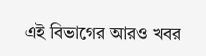এই বিভাগের আরও খবর